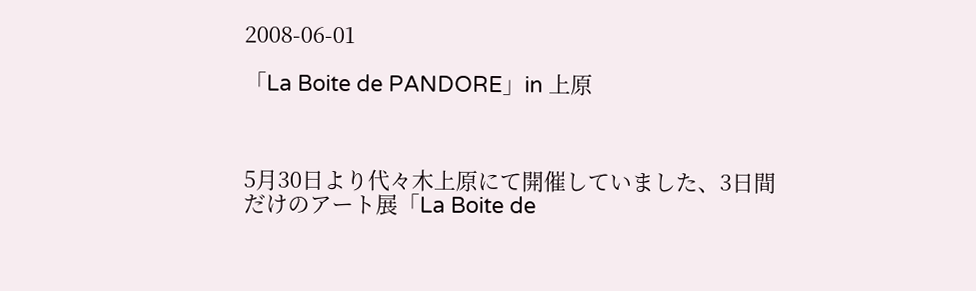2008-06-01

「La Boite de PANDORE」in 上原



5月30日より代々木上原にて開催していました、3日間だけのアート展「La Boite de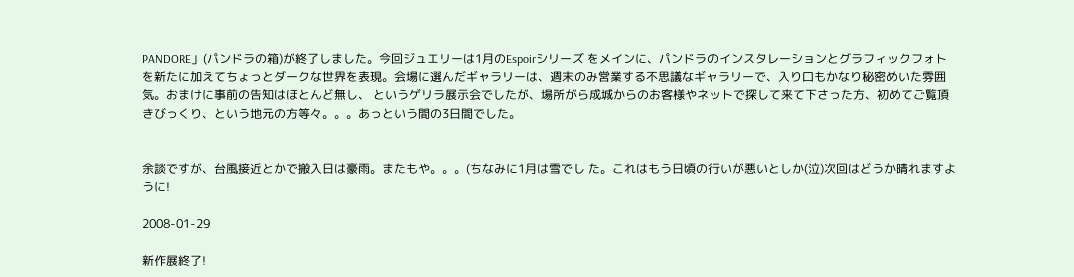PANDORE」(パンドラの箱)が終了しました。今回ジュエリーは1月のEspoirシリーズ をメインに、パンドラのインスタレーションとグラフィックフォトを新たに加えてちょっとダークな世界を表現。会場に選んだギャラリーは、週末のみ営業する不思議なギャラリーで、入り口もかなり秘密めいた雰囲気。おまけに事前の告知はほとんど無し、 というゲリラ展示会でしたが、場所がら成城からのお客様やネットで探して来て下さった方、初めてご覧頂きびっくり、という地元の方等々。。。あっという間の3日間でした。


余談ですが、台風接近とかで搬入日は豪雨。またもや。。。(ちなみに1月は雪でし た。これはもう日頃の行いが悪いとしか(泣)次回はどうか晴れますように!

2008-01-29

新作展終了!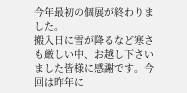今年最初の個展が終わりました。
搬入日に雪が降るなど寒さも厳しい中、お越し下さいました皆様に感謝です。今回は昨年に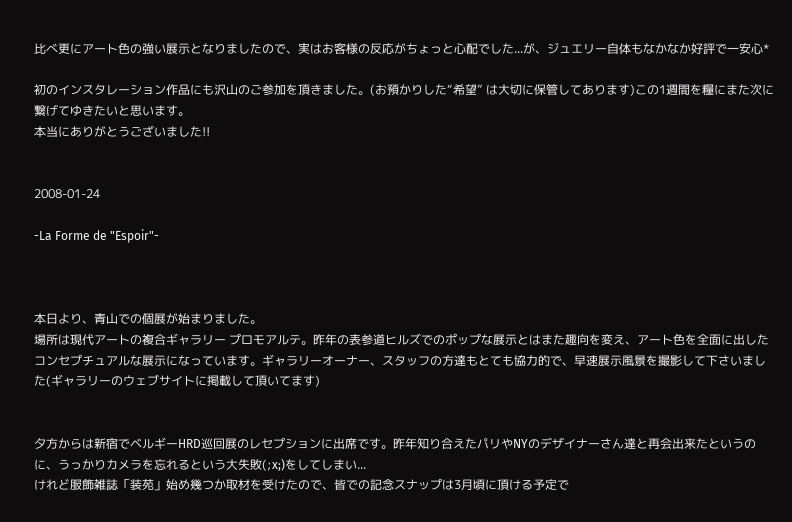比べ更にアート色の強い展示となりましたので、実はお客様の反応がちょっと心配でした...が、ジュエリー自体もなかなか好評で一安心*

初のインスタレーション作品にも沢山のご参加を頂きました。(お預かりした“希望” は大切に保管してあります)この1週間を糧にまた次に繋げてゆきたいと思います。
本当にありがとうございました!!


2008-01-24

-La Forme de "Espoir"-



本日より、青山での個展が始まりました。
場所は現代アートの複合ギャラリー プロモアルテ。昨年の表参道ヒルズでのポップな展示とはまた趣向を変え、アート色を全面に出したコンセプチュアルな展示になっています。ギャラリーオーナー、スタッフの方達もとても協力的で、早速展示風景を撮影して下さいました(ギャラリーのウェブサイトに掲載して頂いてます)


夕方からは新宿でベルギーHRD巡回展のレセプションに出席です。昨年知り合えたパリやNYのデザイナーさん達と再会出来たというのに、うっかりカメラを忘れるという大失敗(;x;)をしてしまい...
けれど服飾雑誌「装苑」始め幾つか取材を受けたので、皆での記念スナップは3月頃に頂ける予定で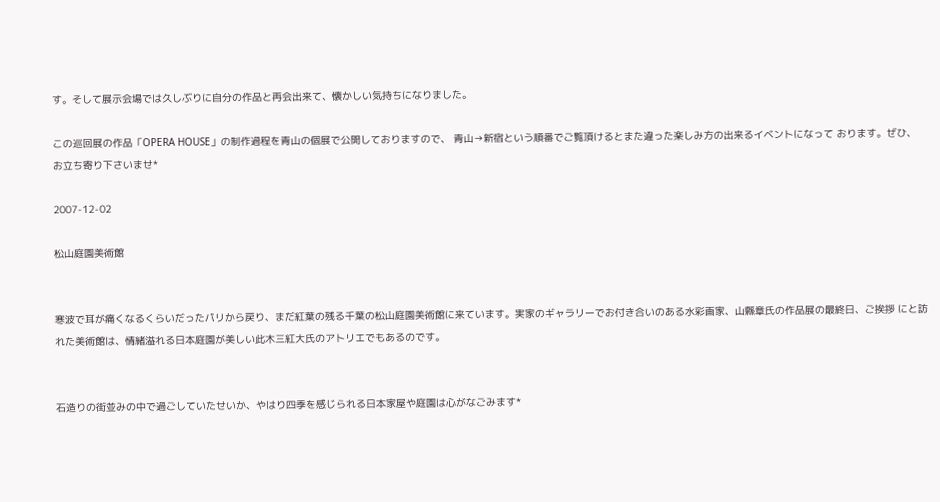す。そして展示会場では久しぶりに自分の作品と再会出来て、懐かしい気持ちになりました。

この巡回展の作品「OPERA HOUSE」の制作過程を青山の個展で公開しておりますので、 青山→新宿という順番でご覧頂けるとまた違った楽しみ方の出来るイベントになって おります。ぜひ、お立ち寄り下さいませ*

2007-12-02

松山庭園美術館


寒波で耳が痛くなるくらいだったパリから戻り、まだ紅葉の残る千葉の松山庭園美術館に来ています。実家のギャラリーでお付き合いのある水彩画家、山縣章氏の作品展の最終日、ご挨拶 にと訪れた美術館は、情緒溢れる日本庭園が美しい此木三紅大氏のアトリエでもあるのです。


石造りの街並みの中で過ごしていたせいか、やはり四季を感じられる日本家屋や庭園は心がなごみます*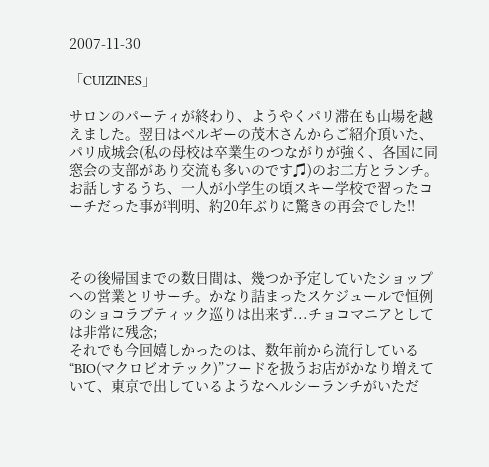2007-11-30

「CUIZINES」

サロンのパーティが終わり、ようやくパリ滞在も山場を越えました。翌日はベルギーの茂木さんからご紹介頂いた、パリ成城会(私の母校は卒業生のつながりが強く、各国に同窓会の支部があり交流も多いのです♫)のお二方とランチ。
お話しするうち、一人が小学生の頃スキー学校で習ったコーチだった事が判明、約20年ぶりに驚きの再会でした!!



その後帰国までの数日間は、幾つか予定していたショップへの営業とリサーチ。かなり詰まったスケジュールで恒例のショコラブティック巡りは出来ず...チョコマニアとしては非常に残念;
それでも今回嬉しかったのは、数年前から流行している“BIO(マクロビオテック)”フードを扱うお店がかなり増えていて、東京で出しているようなヘルシーランチがいただ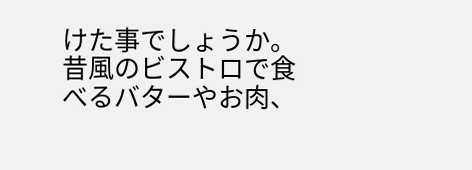けた事でしょうか。昔風のビストロで食べるバターやお肉、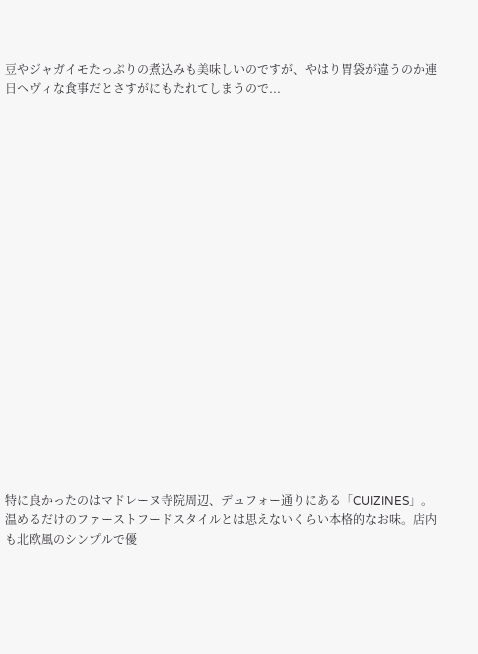豆やジャガイモたっぷりの煮込みも美味しいのですが、やはり胃袋が違うのか連日ヘヴィな食事だとさすがにもたれてしまうので...




















特に良かったのはマドレーヌ寺院周辺、デュフォー通りにある「CUIZINES」。温めるだけのファーストフードスタイルとは思えないくらい本格的なお味。店内も北欧風のシンプルで優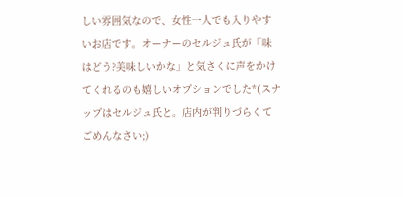しい雰囲気なので、女性一人でも入りやすいお店です。オーナーのセルジュ氏が「味はどう?美味しいかな」と気さくに声をかけてくれるのも嬉しいオプションでした*(スナップはセルジュ氏と。店内が判りづらくてごめんなさい;)